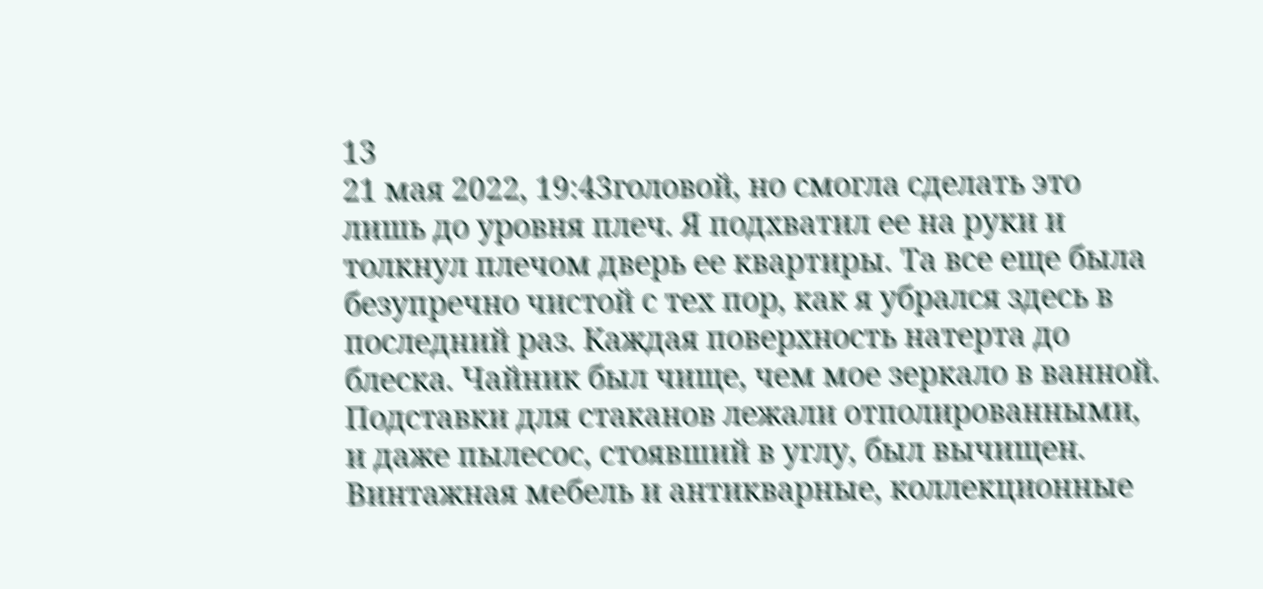13
21 мая 2022, 19:43головой, но смогла сделать это лишь до уровня плеч. Я подхватил ее на руки и толкнул плечом дверь ее квартиры. Та все еще была безупречно чистой с тех пор, как я убрался здесь в последний раз. Каждая поверхность натерта до блеска. Чайник был чище, чем мое зеркало в ванной. Подставки для стаканов лежали отполированными, и даже пылесос, стоявший в углу, был вычищен. Винтажная мебель и антикварные, коллекционные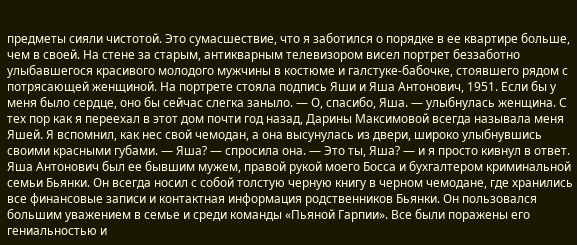предметы сияли чистотой. Это сумасшествие, что я заботился о порядке в ее квартире больше, чем в своей. На стене за старым, антикварным телевизором висел портрет беззаботно улыбавшегося красивого молодого мужчины в костюме и галстуке-бабочке, стоявшего рядом с потрясающей женщиной. На портрете стояла подпись Яши и Яша Антонович, 1951. Если бы у меня было сердце, оно бы сейчас слегка заныло. — О, спасибо, Яша. — улыбнулась женщина. С тех пор как я переехал в этот дом почти год назад, Дарины Максимовой всегда называла меня Яшей. Я вспомнил, как нес свой чемодан, а она высунулась из двери, широко улыбнувшись своими красными губами. — Яша? — спросила она. — Это ты, Яша? — и я просто кивнул в ответ. Яша Антонович был ее бывшим мужем, правой рукой моего Босса и бухгалтером криминальной семьи Бьянки. Он всегда носил с собой толстую черную книгу в черном чемодане, где хранились все финансовые записи и контактная информация родственников Бьянки. Он пользовался большим уважением в семье и среди команды «Пьяной Гарпии». Все были поражены его гениальностью и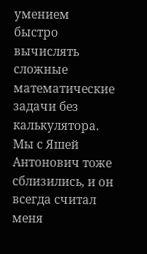умением быстро вычислять сложные математические задачи без калькулятора. Мы с Яшей Антонович тоже сблизились, и он всегда считал меня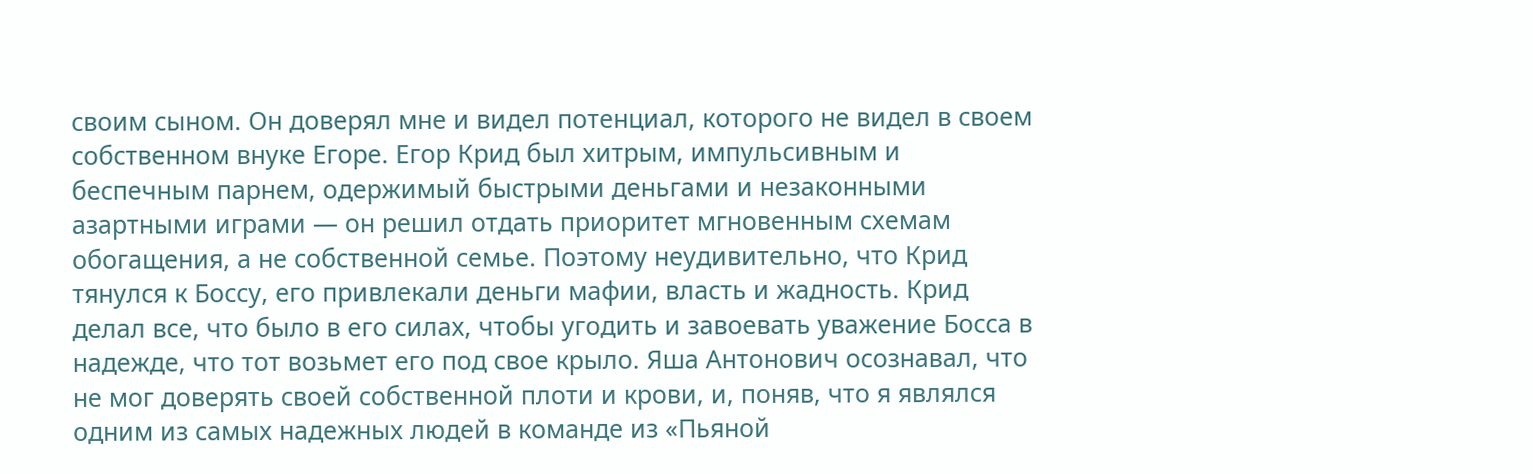своим сыном. Он доверял мне и видел потенциал, которого не видел в своем собственном внуке Егоре. Егор Крид был хитрым, импульсивным и беспечным парнем, одержимый быстрыми деньгами и незаконными азартными играми — он решил отдать приоритет мгновенным схемам обогащения, а не собственной семье. Поэтому неудивительно, что Крид тянулся к Боссу, его привлекали деньги мафии, власть и жадность. Крид делал все, что было в его силах, чтобы угодить и завоевать уважение Босса в надежде, что тот возьмет его под свое крыло. Яша Антонович осознавал, что не мог доверять своей собственной плоти и крови, и, поняв, что я являлся одним из самых надежных людей в команде из «Пьяной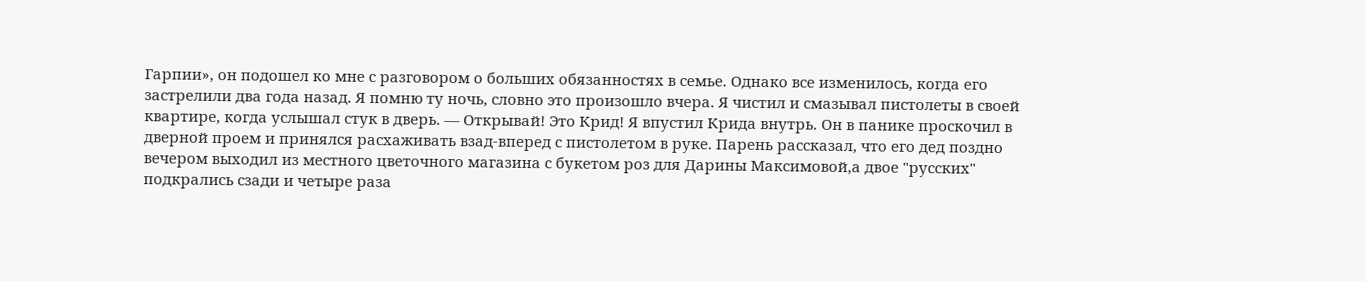Гарпии», он подошел ко мне с разговором о больших обязанностях в семье. Однако все изменилось, когда его застрелили два года назад. Я помню ту ночь, словно это произошло вчера. Я чистил и смазывал пистолеты в своей квартире, когда услышал стук в дверь. — Открывай! Это Крид! Я впустил Крида внутрь. Он в панике проскочил в дверной проем и принялся расхаживать взад-вперед с пистолетом в руке. Парень рассказал, что его дед поздно вечером выходил из местного цветочного магазина с букетом роз для Дарины Максимовой,а двое "русских" подкрались сзади и четыре раза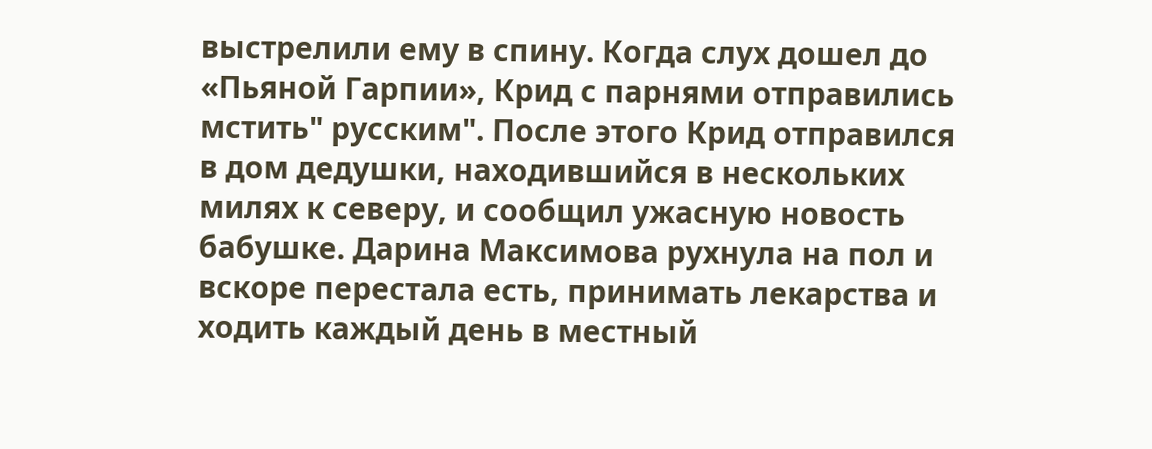выстрелили ему в спину. Когда слух дошел до «Пьяной Гарпии», Крид с парнями отправились мстить" русским". После этого Крид отправился в дом дедушки, находившийся в нескольких милях к северу, и сообщил ужасную новость бабушке. Дарина Максимова рухнула на пол и вскоре перестала есть, принимать лекарства и ходить каждый день в местный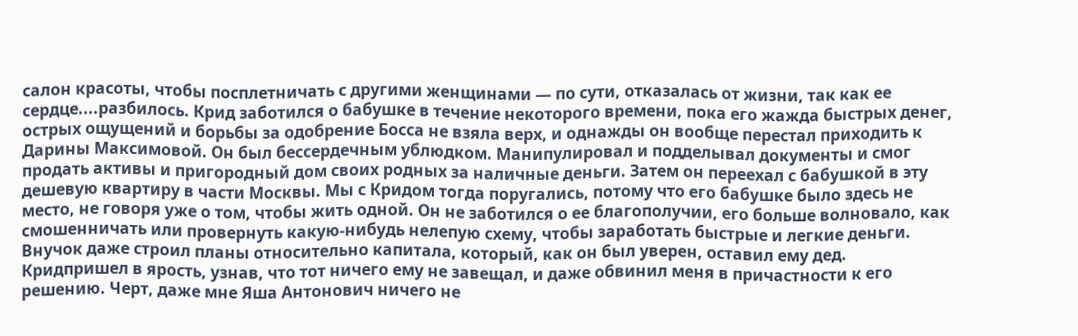салон красоты, чтобы посплетничать с другими женщинами — по сути, отказалась от жизни, так как ее сердце....разбилось. Крид заботился о бабушке в течение некоторого времени, пока его жажда быстрых денег, острых ощущений и борьбы за одобрение Босса не взяла верх, и однажды он вообще перестал приходить к Дарины Максимовой. Он был бессердечным ублюдком. Манипулировал и подделывал документы и смог продать активы и пригородный дом своих родных за наличные деньги. Затем он переехал с бабушкой в эту дешевую квартиру в части Москвы. Мы с Кридом тогда поругались, потому что его бабушке было здесь не место, не говоря уже о том, чтобы жить одной. Он не заботился о ее благополучии, его больше волновало, как смошенничать или провернуть какую-нибудь нелепую схему, чтобы заработать быстрые и легкие деньги. Внучок даже строил планы относительно капитала, который, как он был уверен, оставил ему дед. Кридпришел в ярость, узнав, что тот ничего ему не завещал, и даже обвинил меня в причастности к его решению. Черт, даже мне Яша Антонович ничего не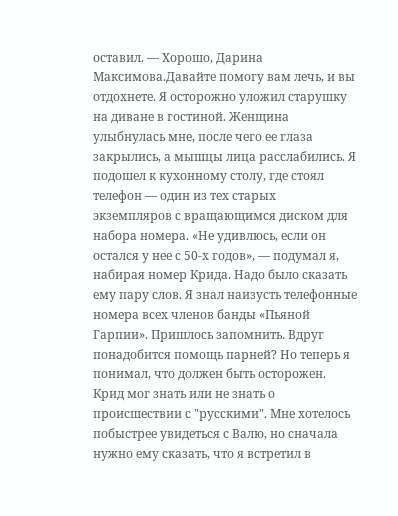оставил. — Хорошо, Дарина Максимова.Давайте помогу вам лечь, и вы отдохнете. Я осторожно уложил старушку на диване в гостиной. Женщина улыбнулась мне, после чего ее глаза закрылись, а мышцы лица расслабились. Я подошел к кухонному столу, где стоял телефон — один из тех старых экземпляров с вращающимся диском для набора номера. «Не удивлюсь, если он остался у нее с 50-х годов», — подумал я, набирая номер Крида. Надо было сказать ему пару слов. Я знал наизусть телефонные номера всех членов банды «Пьяной Гарпии». Пришлось запомнить. Вдруг понадобится помощь парней? Но теперь я понимал, что должен быть осторожен. Крид мог знать или не знать о происшествии с "русскими". Мне хотелось побыстрее увидеться с Валю, но сначала нужно ему сказать, что я встретил в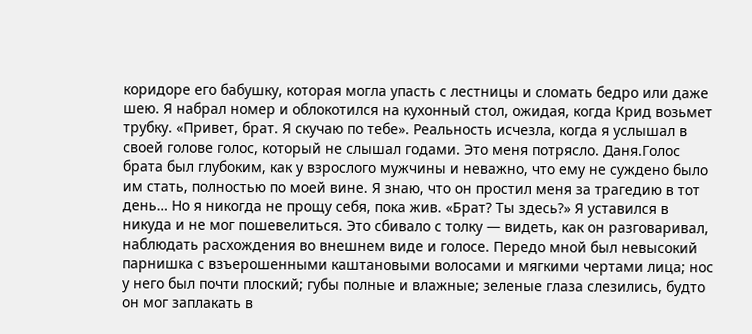коридоре его бабушку, которая могла упасть с лестницы и сломать бедро или даже шею. Я набрал номер и облокотился на кухонный стол, ожидая, когда Крид возьмет трубку. «Привет, брат. Я скучаю по тебе». Реальность исчезла, когда я услышал в своей голове голос, который не слышал годами. Это меня потрясло. Даня.Голос брата был глубоким, как у взрослого мужчины и неважно, что ему не суждено было им стать, полностью по моей вине. Я знаю, что он простил меня за трагедию в тот день… Но я никогда не прощу себя, пока жив. «Брат? Ты здесь?» Я уставился в никуда и не мог пошевелиться. Это сбивало с толку — видеть, как он разговаривал, наблюдать расхождения во внешнем виде и голосе. Передо мной был невысокий парнишка с взъерошенными каштановыми волосами и мягкими чертами лица; нос у него был почти плоский; губы полные и влажные; зеленые глаза слезились, будто он мог заплакать в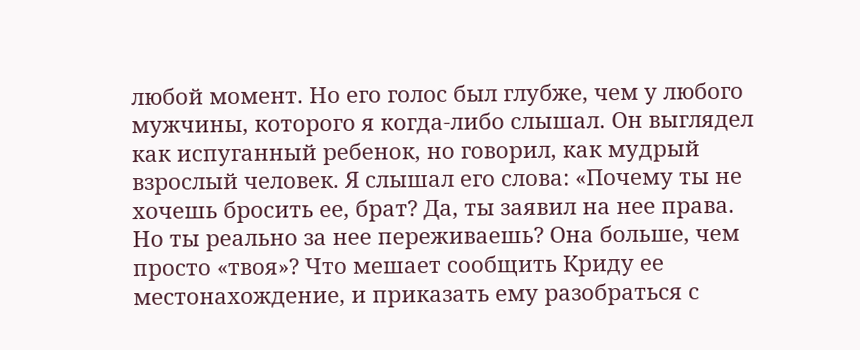любой момент. Но его голос был глубже, чем у любого мужчины, которого я когда-либо слышал. Он выглядел как испуганный ребенок, но говорил, как мудрый взрослый человек. Я слышал его слова: «Почему ты не хочешь бросить ее, брат? Да, ты заявил на нее права. Но ты реально за нее переживаешь? Она больше, чем просто «твоя»? Что мешает сообщить Криду ее местонахождение, и приказать ему разобраться с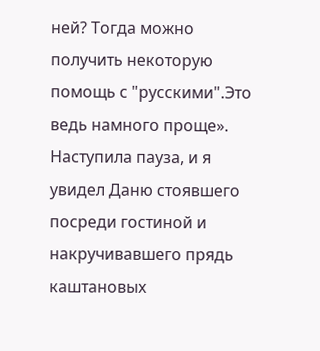ней? Тогда можно получить некоторую помощь с "русскими".Это ведь намного проще». Наступила пауза, и я увидел Даню стоявшего посреди гостиной и накручивавшего прядь каштановых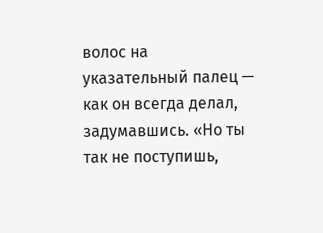волос на указательный палец — как он всегда делал, задумавшись. «Но ты так не поступишь,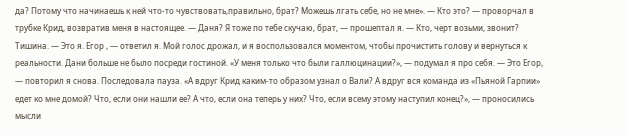да? Потому что начинаешь к ней что-то чувствовать,правильно, брат? Можешь лгать себе, но не мне». — Кто это? — проворчал в трубке Крид, возвратив меня в настоящее. — Даня? Я тоже по тебе скучаю, брат, — прошептал я. — Кто, черт возьми, звонит? Тишина. — Это я. Егор , — ответил я. Мой голос дрожал, и я воспользовался моментом, чтобы прочистить голову и вернуться к реальности. Дани больше не было посреди гостиной. «У меня только что были галлюцинации?», — подумал я про себя. — Это Егор, — повторил я снова. Последовала пауза. «А вдруг Крид каким-то образом узнал о Вали? А вдруг вся команда из «Пьяной Гарпии» едет ко мне домой? Что, если они нашли ее? А что, если она теперь у них? Что, если всему этому наступил конец?», — проносились мысли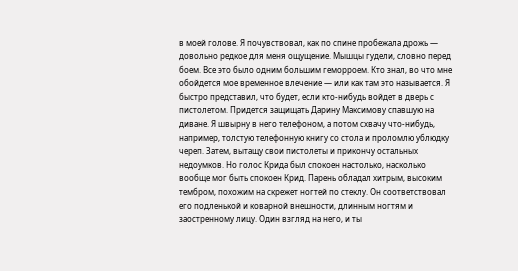в моей голове. Я почувствовал, как по спине пробежала дрожь — довольно редкое для меня ощущение. Мышцы гудели, словно перед боем. Все это было одним большим геморроем. Кто знал, во что мне обойдется мое временное влечение — или как там это называется. Я быстро представил, что будет, если кто-нибудь войдет в дверь с пистолетом. Придется защищать Дарину Максимову спавшую на диване. Я швырну в него телефоном, а потом схвачу что-нибудь, например, толстую телефонную книгу со стола и проломлю ублюдку череп. Затем, вытащу свои пистолеты и прикончу остальных недоумков. Но голос Крида был спокоен настолько, насколько вообще мог быть спокоен Крид. Парень обладал хитрым, высоким тембром, похожим на скрежет ногтей по стеклу. Он соответствовал его подленькой и коварной внешности, длинным ногтям и заостренному лицу. Один взгляд на него, и ты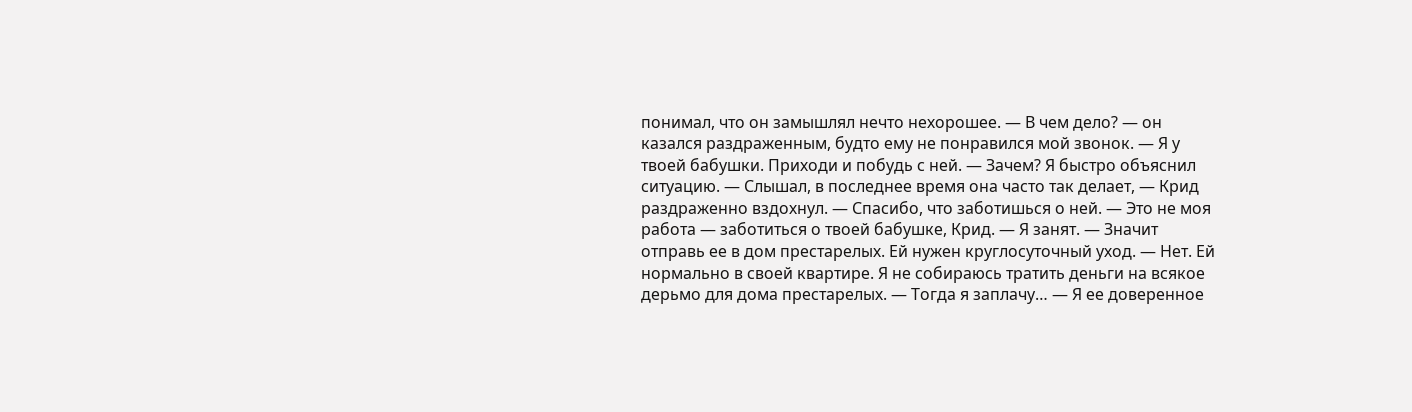понимал, что он замышлял нечто нехорошее. — В чем дело? — он казался раздраженным, будто ему не понравился мой звонок. — Я у твоей бабушки. Приходи и побудь с ней. — Зачем? Я быстро объяснил ситуацию. — Слышал, в последнее время она часто так делает, — Крид раздраженно вздохнул. — Спасибо, что заботишься о ней. — Это не моя работа — заботиться о твоей бабушке, Крид. — Я занят. — Значит отправь ее в дом престарелых. Ей нужен круглосуточный уход. — Нет. Ей нормально в своей квартире. Я не собираюсь тратить деньги на всякое дерьмо для дома престарелых. — Тогда я заплачу… — Я ее доверенное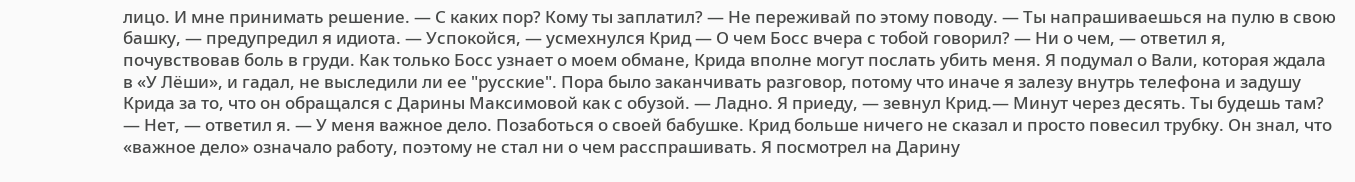лицо. И мне принимать решение. — С каких пор? Кому ты заплатил? — Не переживай по этому поводу. — Ты напрашиваешься на пулю в свою башку, — предупредил я идиота. — Успокойся, — усмехнулся Крид — О чем Босс вчера с тобой говорил? — Ни о чем, — ответил я, почувствовав боль в груди. Как только Босс узнает о моем обмане, Крида вполне могут послать убить меня. Я подумал о Вали, которая ждала в «У Лёши», и гадал, не выследили ли ее "русские". Пора было заканчивать разговор, потому что иначе я залезу внутрь телефона и задушу Крида за то, что он обращался с Дарины Максимовой как с обузой. — Ладно. Я приеду, — зевнул Крид.— Минут через десять. Ты будешь там? — Нет, — ответил я. — У меня важное дело. Позаботься о своей бабушке. Крид больше ничего не сказал и просто повесил трубку. Он знал, что «важное дело» означало работу, поэтому не стал ни о чем расспрашивать. Я посмотрел на Дарину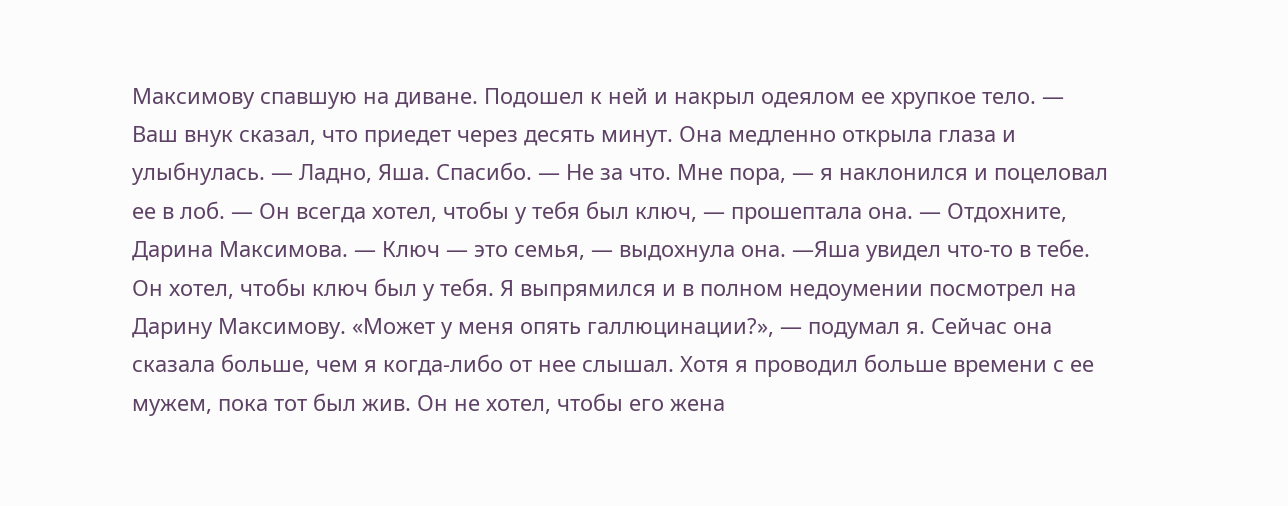Максимову спавшую на диване. Подошел к ней и накрыл одеялом ее хрупкое тело. — Ваш внук сказал, что приедет через десять минут. Она медленно открыла глаза и улыбнулась. — Ладно, Яша. Спасибо. — Не за что. Мне пора, — я наклонился и поцеловал ее в лоб. — Он всегда хотел, чтобы у тебя был ключ, — прошептала она. — Отдохните, Дарина Максимова. — Ключ — это семья, — выдохнула она. —Яша увидел что-то в тебе. Он хотел, чтобы ключ был у тебя. Я выпрямился и в полном недоумении посмотрел на Дарину Максимову. «Может у меня опять галлюцинации?», — подумал я. Сейчас она сказала больше, чем я когда-либо от нее слышал. Хотя я проводил больше времени с ее мужем, пока тот был жив. Он не хотел, чтобы его жена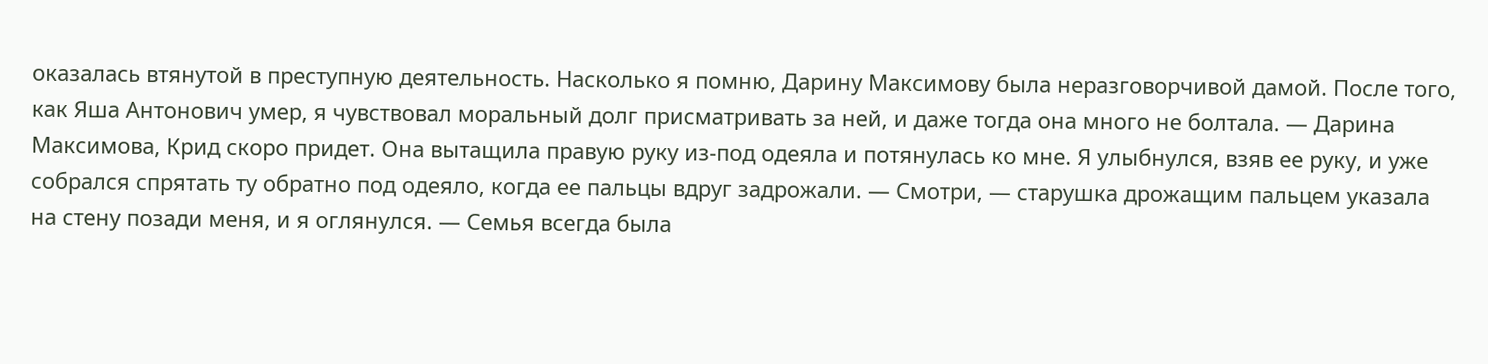оказалась втянутой в преступную деятельность. Насколько я помню, Дарину Максимову была неразговорчивой дамой. После того, как Яша Антонович умер, я чувствовал моральный долг присматривать за ней, и даже тогда она много не болтала. — Дарина Максимова, Крид скоро придет. Она вытащила правую руку из-под одеяла и потянулась ко мне. Я улыбнулся, взяв ее руку, и уже собрался спрятать ту обратно под одеяло, когда ее пальцы вдруг задрожали. — Смотри, — старушка дрожащим пальцем указала на стену позади меня, и я оглянулся. — Семья всегда была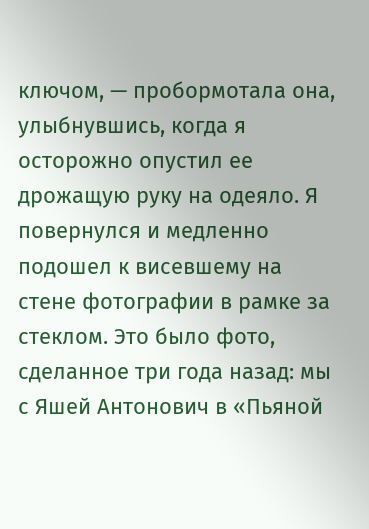ключом, — пробормотала она, улыбнувшись, когда я осторожно опустил ее дрожащую руку на одеяло. Я повернулся и медленно подошел к висевшему на стене фотографии в рамке за стеклом. Это было фото, сделанное три года назад: мы с Яшей Антонович в «Пьяной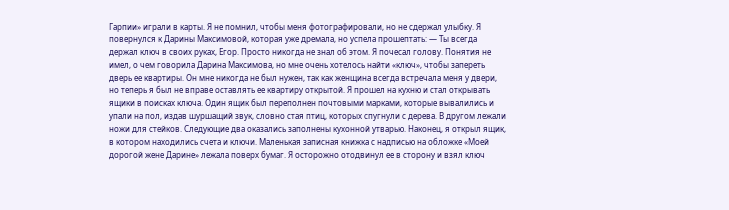Гарпии» играли в карты. Я не помнил, чтобы меня фотографировали, но не сдержал улыбку. Я повернулся к Дарины Максимовой, которая уже дремала, но успела прошептать: — Ты всегда держал ключ в своих руках, Егор. Просто никогда не знал об этом. Я почесал голову. Понятия не имел, о чем говорила Дарина Максимова, но мне очень хотелось найти «ключ», чтобы запереть дверь ее квартиры. Он мне никогда не был нужен, так как женщина всегда встречала меня у двери, но теперь я был не вправе оставлять ее квартиру открытой. Я прошел на кухню и стал открывать ящики в поисках ключа. Один ящик был переполнен почтовыми марками, которые вывалились и упали на пол, издав шуршащий звук, словно стая птиц, которых спугнули с дерева. В другом лежали ножи для стейков. Следующие два оказались заполнены кухонной утварью. Наконец, я открыл ящик, в котором находились счета и ключи. Маленькая записная книжка с надписью на обложке «Моей дорогой жене Дарине» лежала поверх бумаг. Я осторожно отодвинул ее в сторону и взял ключ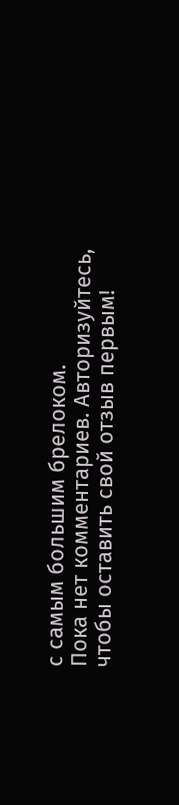с самым большим брелоком.
Пока нет комментариев. Авторизуйтесь, чтобы оставить свой отзыв первым!